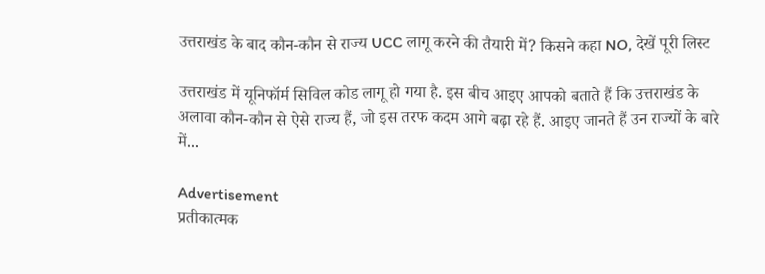उत्तराखंड के बाद कौन-कौन से राज्य UCC लागू करने की तैयारी में? किसने कहा NO, देखें पूरी लिस्ट

उत्तराखंड में यूनिफॉर्म सिविल कोड लागू हो गया है. इस बीच आइए आपको बताते हैं कि उत्तराखंड के अलावा कौन-कौन से ऐसे राज्य हैं, जो इस तरफ कदम आगे बढ़ा रहे हैं. आइए जानते हैं उन राज्यों के बारे में...

Advertisement
प्रतीकात्मक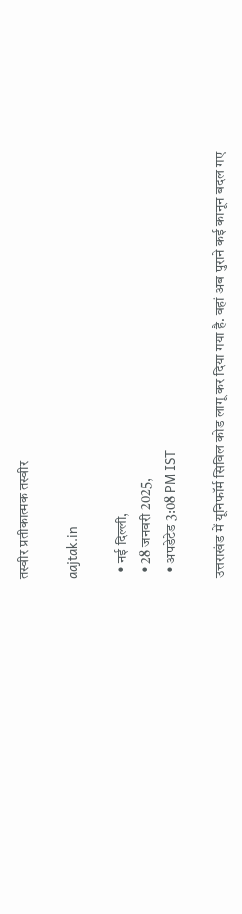तस्वीर प्रतीकात्मक तस्वीर

aajtak.in

  • नई दिल्ली,
  • 28 जनवरी 2025,
  • अपडेटेड 3:08 PM IST

उत्तराखंड में यूनिफॉर्म सिविल कोड लागू कर दिया गया है. वहां अब पुराने कई कानून बदल गए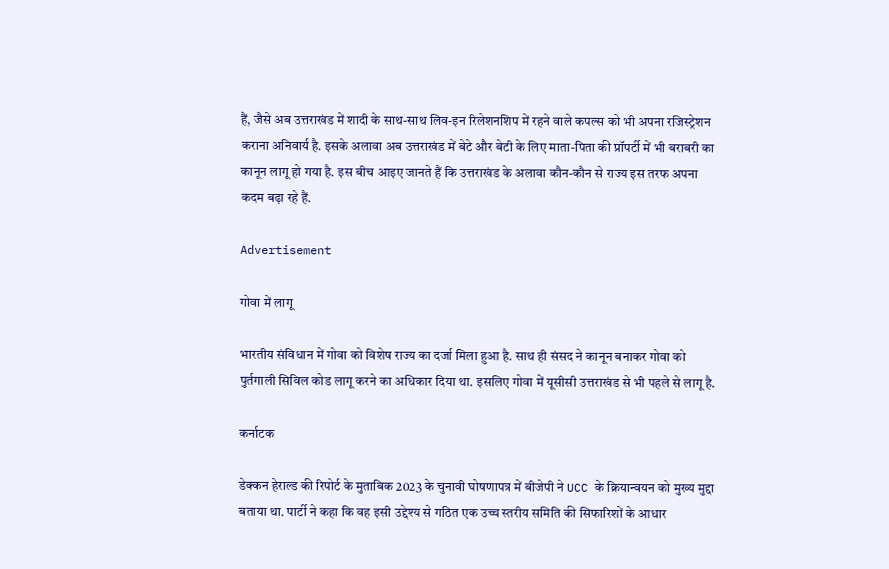हैं, जैसे अब उत्तराखंड में शादी के साथ-साथ लिव-इन रिलेशनशिप में रहने वाले कपल्स को भी अपना रजिस्ट्रेशन कराना अनिवार्य है. इसके अलावा अब उत्तराखंड में बेटे और बेटी के लिए माता-पिता की प्रॉपर्टी में भी बराबरी का कानून लागू हो गया है. इस बीच आइए जानते हैं कि उत्तराखंड के अलावा कौन-कौन से राज्य इस तरफ अपना कदम बढ़ा रहे हैं.

Advertisement

गोवा में लागू

भारतीय संविधान में गोवा को विशेष राज्य का दर्जा मिला हुआ है. साथ ही संसद ने कानून बनाकर गोवा को पुर्तगाली सिविल कोड लागू करने का अधिकार दिया था. इसलिए गोवा में यूसीसी उत्तराखंड से भी पहले से लागू है.

कर्नाटक

डेक्कन हेराल्ड की रिपोर्ट के मुताबिक 2023 के चुनावी घोषणापत्र में बीजेपी ने UCC के क्रियान्वयन को मुख्य मुद्दा बताया था. पार्टी ने कहा कि वह इसी उद्देश्य से गठित एक उच्च स्तरीय समिति की सिफारिशों के आधार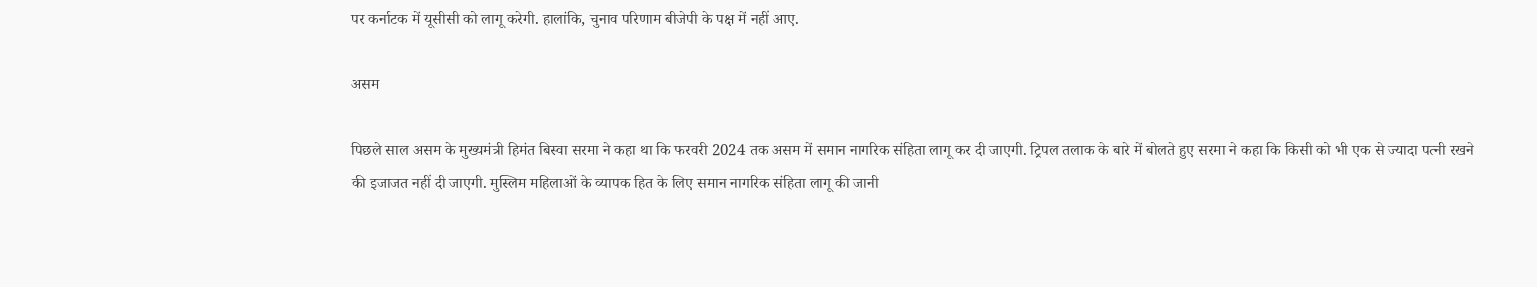पर कर्नाटक में यूसीसी को लागू करेगी. हालांकि, चुनाव परिणाम बीजेपी के पक्ष में नहीं आए.

असम

पिछले साल असम के मुख्यमंत्री हिमंत बिस्वा सरमा ने कहा था कि फरवरी 2024 तक असम में समान नागरिक संहिता लागू कर दी जाएगी. ट्रिपल तलाक के बारे में बोलते हुए सरमा ने कहा कि किसी को भी एक से ज्यादा पत्नी रखने की इजाजत नहीं दी जाएगी. मुस्लिम महिलाओं के व्यापक हित के लिए समान नागरिक संहिता लागू की जानी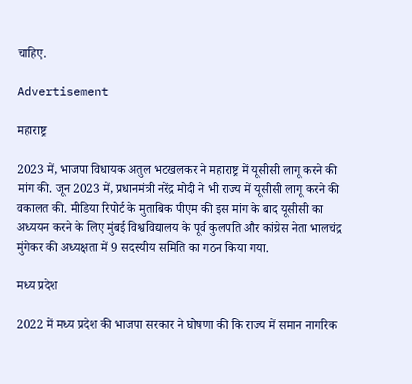चाहिए.

Advertisement

महाराष्ट्र

2023 में, भाजपा विधायक अतुल भटखलकर ने महाराष्ट्र में यूसीसी लागू करने की मांग की. जून 2023 में, प्रधानमंत्री नरेंद्र मोदी ने भी राज्य में यूसीसी लागू करने की वकालत की. मीडिया रिपोर्ट के मुताबिक पीएम की इस मांग के बाद यूसीसी का अध्ययन करने के लिए मुंबई विश्वविद्यालय के पूर्व कुलपति और कांग्रेस नेता भालचंद्र मुंगेकर की अध्यक्षता में 9 सदस्यीय समिति का गठन किया गया.

मध्य प्रदेश

2022 में मध्य प्रदेश की भाजपा सरकार ने घोषणा की कि राज्य में समान नागरिक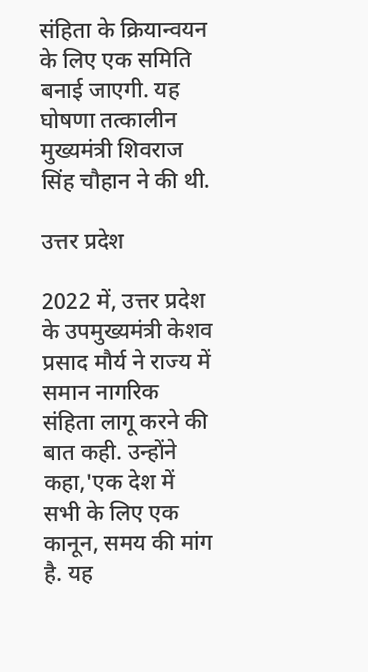संहिता के क्रियान्वयन के लिए एक समिति बनाई जाएगी. यह घोषणा तत्कालीन मुख्यमंत्री शिवराज सिंह चौहान ने की थी.

उत्तर प्रदेश

2022 में, उत्तर प्रदेश के उपमुख्यमंत्री केशव प्रसाद मौर्य ने राज्य में समान नागरिक संहिता लागू करने की बात कही. उन्होंने कहा,'एक देश में सभी के लिए एक कानून, समय की मांग है. यह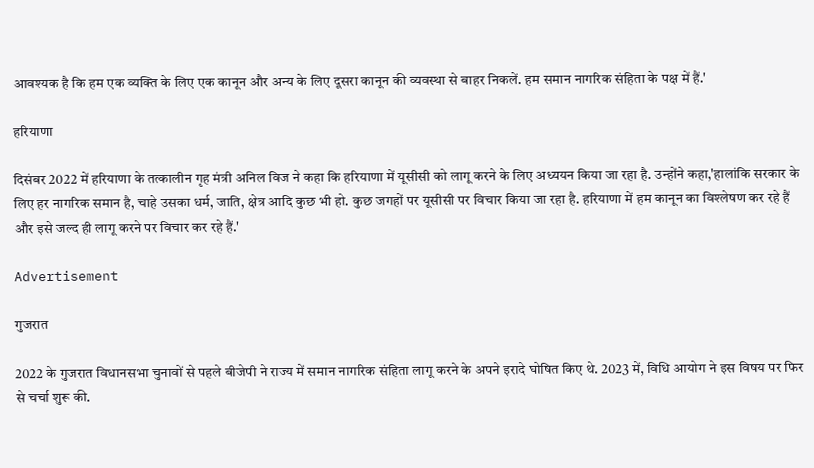आवश्यक है कि हम एक व्यक्ति के लिए एक कानून और अन्य के लिए दूसरा कानून की व्यवस्था से बाहर निकलें. हम समान नागरिक संहिता के पक्ष में हैं.'

हरियाणा

दिसंबर 2022 में हरियाणा के तत्कालीन गृह मंत्री अनिल विज ने कहा कि हरियाणा में यूसीसी को लागू करने के लिए अध्ययन किया जा रहा है. उन्होंने कहा,'हालांकि सरकार के लिए हर नागरिक समान है, चाहे उसका धर्म, जाति, क्षेत्र आदि कुछ भी हो. कुछ जगहों पर यूसीसी पर विचार किया जा रहा है. हरियाणा में हम कानून का विश्लेषण कर रहे हैं और इसे जल्द ही लागू करने पर विचार कर रहे हैं.'

Advertisement

गुजरात

2022 के गुजरात विधानसभा चुनावों से पहले बीजेपी ने राज्य में समान नागरिक संहिता लागू करने के अपने इरादे घोषित किए थे. 2023 में, विधि आयोग ने इस विषय पर फिर से चर्चा शुरू की.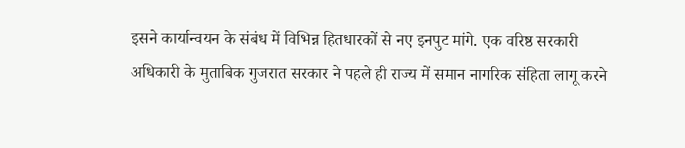इसने कार्यान्वयन के संबंध में विभिन्न हितधारकों से नए इनपुट मांगे. एक वरिष्ठ सरकारी अधिकारी के मुताबिक गुजरात सरकार ने पहले ही राज्य में समान नागरिक संहिता लागू करने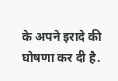के अपने इरादे की घोषणा कर दी है.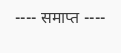---- समाप्त ----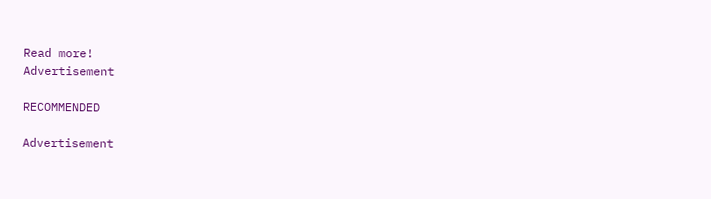Read more!
Advertisement

RECOMMENDED

Advertisement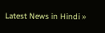Latest News in Hindi »